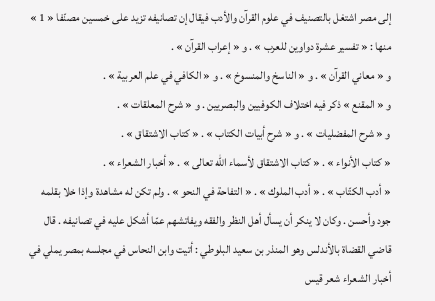إلى مصر اشتغل بالتصنيف في علوم القرآن والأدب فيقال إن تصانيفه تزيد على خمسين مصنّفا « 1 » منها : « تفسير عشرة دواوين للعرب » . و « إعراب القرآن » .
و « معاني القرآن » . و « الناسخ والمنسوخ » . و « الكافي في علم العربية » .
و « المقنع » ذكر فيه اختلاف الكوفيين والبصريين . و « شرح المعلقات » .
و « شرح المفضليات » . و « شرح أبيات الكتاب » . « كتاب الاشتقاق » .
« كتاب الأنواء » . « كتاب الاشتقاق لأسماء اللّه تعالى » . « أخبار الشعراء » .
« أدب الكتّاب » . « أدب الملوك » . « التفاحة في النحو » . ولم تكن له مشاهدة وإذا خلا بقلمه جود وأحسن . وكان لا ينكر أن يسأل أهل النظر والفقه ويفاتشهم عمّا أشكل عليه في تصانيفه . قال قاضي القضاة بالأندلس وهو المنذر بن سعيد البلوطي : أتيت وابن النحاس في مجلسه بمصر يملي في أخبار الشعراء شعر قيس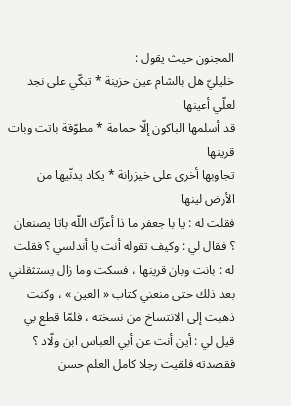المجنون حيث يقول :
خليليّ هل بالشام عين حزينة * تبكّي على نجد لعلّي أعينها
قد أسلمها الباكون إلّا حمامة * مطوّقة باتت وبات قرينها
تجاوبها أخرى على خيزرانة * يكاد يدنّيها من الأرض لينها
فقلت له : يا با جعفر ما ذا أعزّك اللّه باتا يصنعان ؟ فقال لي : وكيف تقوله أنت يا أندلسي ؟ فقلت له : بانت وبان قرينها ، فسكت وما زال يستثقلني بعد ذلك حتى منعني كتاب « العين » ، وكنت ذهبت إلى الانتساخ من نسخته ، فلمّا قطع بي قيل لي : أين أنت عن أبي العباس ابن ولّاد ؟
فقصدته فلقيت رجلا كامل العلم حسن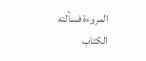المروءة فسألته الكتاب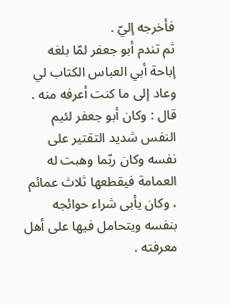فأخرجه إليّ .
ثم تندم أبو جعفر لمّا بلغه إباحة أبي العباس الكتاب لي وعاد إلى ما كنت أعرفه منه . قال : وكان أبو جعفر لئيم النفس شديد التقتير على نفسه وكان ربّما وهبت له العمامة فيقطعها ثلاث عمائم ، وكان يأبى شراء حوائجه بنفسه ويتحامل فيها على أهل معرفته .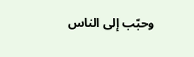وحبّب إلى الناس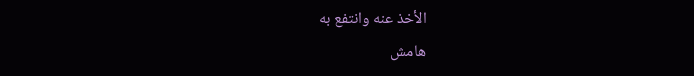الأخذ عنه وانتفع به
هامش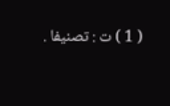( 1 ) ت : تصنيفا .